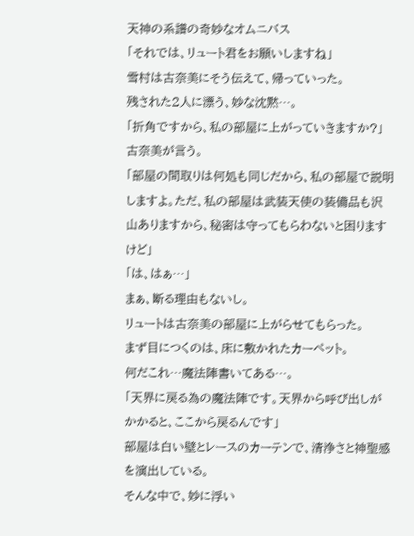天神の系譜の奇妙なオムニバス
「それでは、リュート君をお願いしますね」
雪村は古奈美にそう伝えて、帰っていった。
残された2人に漂う、妙な沈黙…。
「折角ですから、私の部屋に上がっていきますか?」
古奈美が言う。
「部屋の間取りは何処も同じだから、私の部屋で説明しますよ。ただ、私の部屋は武装天使の装備品も沢山ありますから、秘密は守ってもらわないと困りますけど」
「は、はぁ…」
まぁ、断る理由もないし。
リュートは古奈美の部屋に上がらせてもらった。
まず目につくのは、床に敷かれたカーペット。
何だこれ…魔法陣書いてある…。
「天界に戻る為の魔法陣です。天界から呼び出しがかかると、ここから戻るんです」
部屋は白い壁とレースのカーテンで、清浄さと神聖感を演出している。
そんな中で、妙に浮い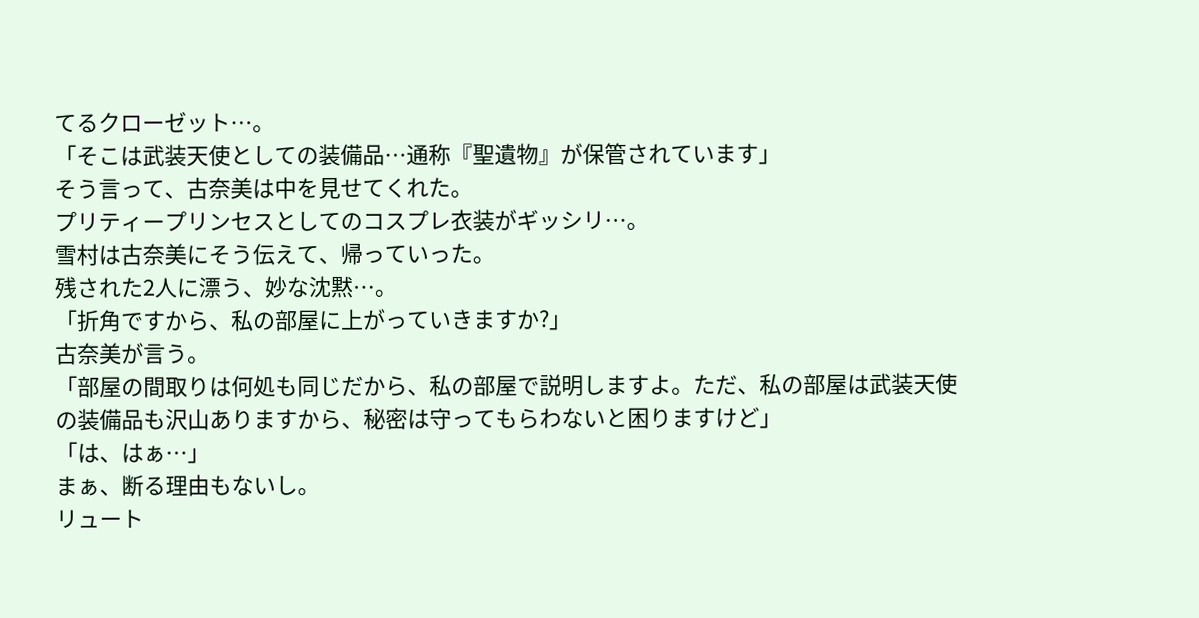てるクローゼット…。
「そこは武装天使としての装備品…通称『聖遺物』が保管されています」
そう言って、古奈美は中を見せてくれた。
プリティープリンセスとしてのコスプレ衣装がギッシリ…。
雪村は古奈美にそう伝えて、帰っていった。
残された2人に漂う、妙な沈黙…。
「折角ですから、私の部屋に上がっていきますか?」
古奈美が言う。
「部屋の間取りは何処も同じだから、私の部屋で説明しますよ。ただ、私の部屋は武装天使の装備品も沢山ありますから、秘密は守ってもらわないと困りますけど」
「は、はぁ…」
まぁ、断る理由もないし。
リュート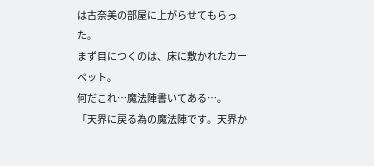は古奈美の部屋に上がらせてもらった。
まず目につくのは、床に敷かれたカーペット。
何だこれ…魔法陣書いてある…。
「天界に戻る為の魔法陣です。天界か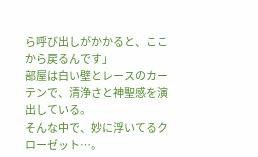ら呼び出しがかかると、ここから戻るんです」
部屋は白い壁とレースのカーテンで、清浄さと神聖感を演出している。
そんな中で、妙に浮いてるクローゼット…。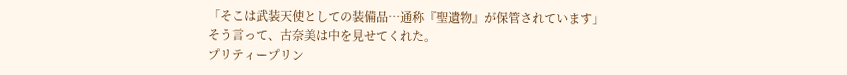「そこは武装天使としての装備品…通称『聖遺物』が保管されています」
そう言って、古奈美は中を見せてくれた。
プリティープリン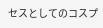セスとしてのコスプ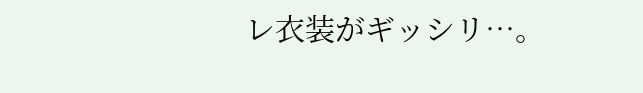レ衣装がギッシリ…。